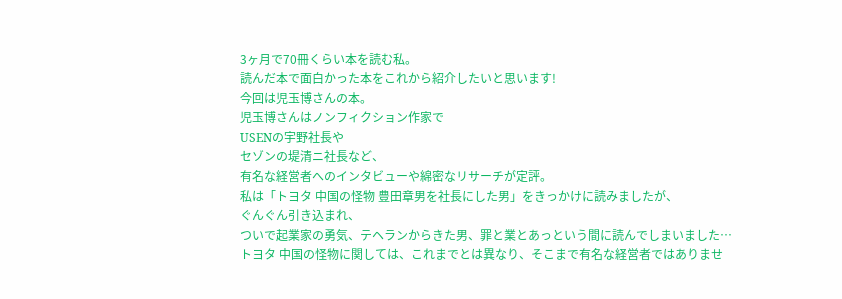3ヶ月で70冊くらい本を読む私。
読んだ本で面白かった本をこれから紹介したいと思います!
今回は児玉博さんの本。
児玉博さんはノンフィクション作家で
USENの宇野社長や
セゾンの堤清ニ社長など、
有名な経営者へのインタビューや綿密なリサーチが定評。
私は「トヨタ 中国の怪物 豊田章男を社長にした男」をきっかけに読みましたが、
ぐんぐん引き込まれ、
ついで起業家の勇気、テヘランからきた男、罪と業とあっという間に読んでしまいました…
トヨタ 中国の怪物に関しては、これまでとは異なり、そこまで有名な経営者ではありませ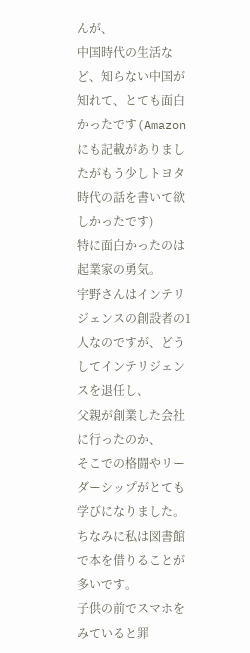んが、
中国時代の生活など、知らない中国が知れて、とても面白かったです(Amazonにも記載がありましたがもう少しトヨタ時代の話を書いて欲しかったです)
特に面白かったのは起業家の勇気。
宇野さんはインテリジェンスの創設者の1人なのですが、どうしてインテリジェンスを退任し、
父親が創業した会社に行ったのか、
そこでの格闘やリーダーシップがとても学びになりました。
ちなみに私は図書館で本を借りることが多いです。
子供の前でスマホをみていると罪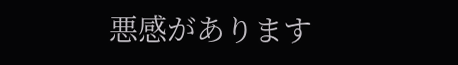悪感があります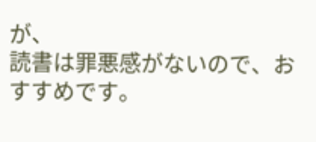が、
読書は罪悪感がないので、おすすめです。